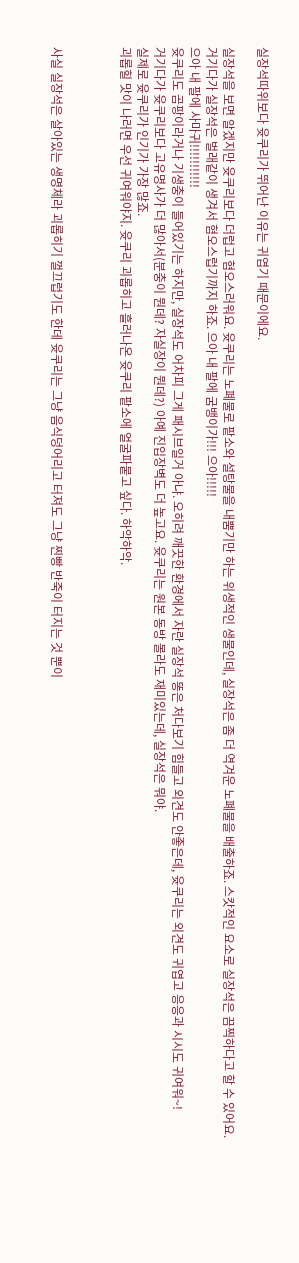실장석따위보다 윳쿠리가 뛰어난 이유는 귀엽기 때문이에요.

실장석을 보면 알겠지만 윳쿠리보다 더럽고 혐오스러워요. 윳쿠리는 노폐물로 팥소와 설탕물을 내뿜기만 하는 위생적인 생물인데, 실장석은 좀 더 역겨운 노폐물을 배출하죠. 스캇적인 요소로 실장석은 끔찍하다고 할 수 있어요.
거기다가 실장석은 벌래같이 생겨서 혐오스럽기까지 하죠. 으아 내 팔에 굼뱅이가!!! 으아!!!!!
으아 내 팔에 사마귀!!!!!!!!!!!
윳쿠리도 곰팡이라거나 기생충이 들어있기는 하지만, 실장석도 어차피 그게 패시브일거 아냐. 오히려 깨끗한 환경에서 자란 실장석 똥은 처다보기 힘들고 외견도 안좋은데, 윳쿠리는 외견도 귀엽고 응응과 시시도 귀여워~!
거기다가 윳쿠리보다 고유명사가 더 많아서(분충이 뭔데? 자실장이 뭔데?) 아예 진입장벽도 더 높고요. 윳쿠리는 원본 동방 몰라도 재미있는데, 실장석은 뭐야.
실제로 윳쿠리가 인기가 가장 많죠.
괴롭힐 맛이 나러면 우선 귀여워야지. 윳쿠리 괴롭히고 흘러나온 윳쿠리 팥소에 얼굴파뭍고 싶다. 하악하악.



사실 실장석은 살아있는 생명체라 괴롭히기 껄끄럽기도 한데 윳쿠리는 그냥 음식덩어리고 터져도 그냥 찐빵 반죽이 터지는 것 뿐이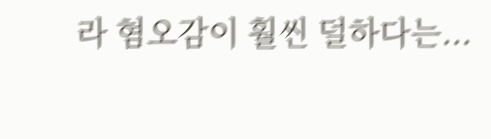라 혐오감이 훨씬 덜하다는...